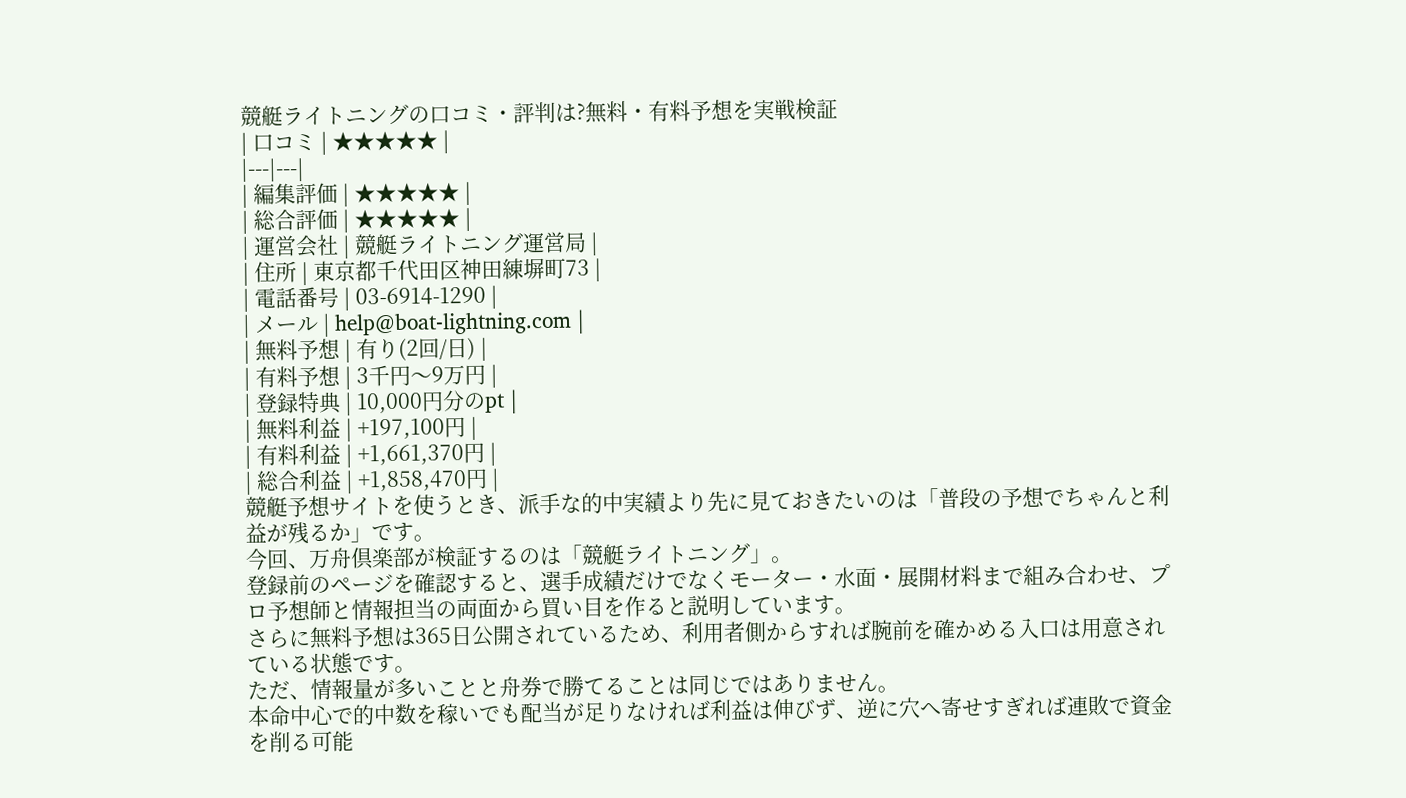競艇ライトニングの口コミ・評判は?無料・有料予想を実戦検証
| 口コミ | ★★★★★ |
|---|---|
| 編集評価 | ★★★★★ |
| 総合評価 | ★★★★★ |
| 運営会社 | 競艇ライトニング運営局 |
| 住所 | 東京都千代田区神田練塀町73 |
| 電話番号 | 03-6914-1290 |
| メール | help@boat-lightning.com |
| 無料予想 | 有り(2回/日) |
| 有料予想 | 3千円〜9万円 |
| 登録特典 | 10,000円分のpt |
| 無料利益 | +197,100円 |
| 有料利益 | +1,661,370円 |
| 総合利益 | +1,858,470円 |
競艇予想サイトを使うとき、派手な的中実績より先に見ておきたいのは「普段の予想でちゃんと利益が残るか」です。
今回、万舟倶楽部が検証するのは「競艇ライトニング」。
登録前のページを確認すると、選手成績だけでなくモーター・水面・展開材料まで組み合わせ、プロ予想師と情報担当の両面から買い目を作ると説明しています。
さらに無料予想は365日公開されているため、利用者側からすれば腕前を確かめる入口は用意されている状態です。
ただ、情報量が多いことと舟券で勝てることは同じではありません。
本命中心で的中数を稼いでも配当が足りなければ利益は伸びず、逆に穴へ寄せすぎれば連敗で資金を削る可能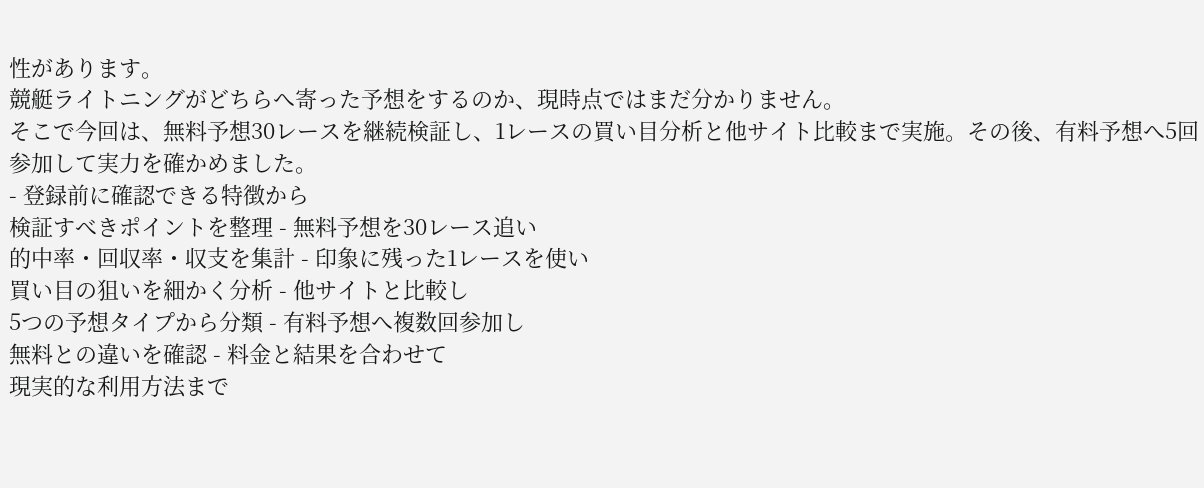性があります。
競艇ライトニングがどちらへ寄った予想をするのか、現時点ではまだ分かりません。
そこで今回は、無料予想30レースを継続検証し、1レースの買い目分析と他サイト比較まで実施。その後、有料予想へ5回参加して実力を確かめました。
- 登録前に確認できる特徴から
検証すべきポイントを整理 - 無料予想を30レース追い
的中率・回収率・収支を集計 - 印象に残った1レースを使い
買い目の狙いを細かく分析 - 他サイトと比較し
5つの予想タイプから分類 - 有料予想へ複数回参加し
無料との違いを確認 - 料金と結果を合わせて
現実的な利用方法まで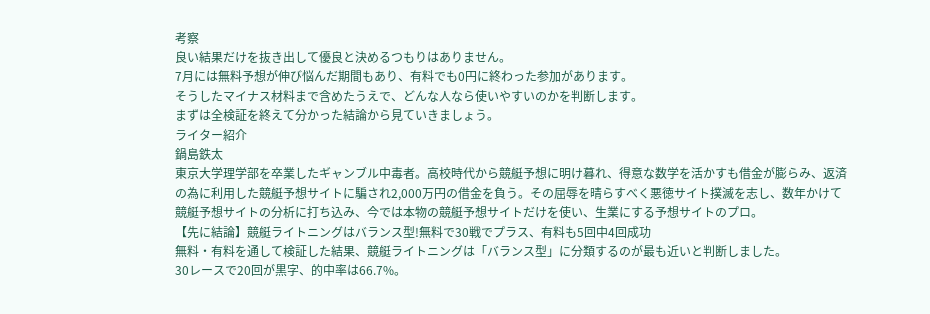考察
良い結果だけを抜き出して優良と決めるつもりはありません。
7月には無料予想が伸び悩んだ期間もあり、有料でも0円に終わった参加があります。
そうしたマイナス材料まで含めたうえで、どんな人なら使いやすいのかを判断します。
まずは全検証を終えて分かった結論から見ていきましょう。
ライター紹介
鍋島鉄太
東京大学理学部を卒業したギャンブル中毒者。高校時代から競艇予想に明け暮れ、得意な数学を活かすも借金が膨らみ、返済の為に利用した競艇予想サイトに騙され2,000万円の借金を負う。その屈辱を晴らすべく悪徳サイト撲滅を志し、数年かけて競艇予想サイトの分析に打ち込み、今では本物の競艇予想サイトだけを使い、生業にする予想サイトのプロ。
【先に結論】競艇ライトニングはバランス型!無料で30戦でプラス、有料も5回中4回成功
無料・有料を通して検証した結果、競艇ライトニングは「バランス型」に分類するのが最も近いと判断しました。
30レースで20回が黒字、的中率は66.7%。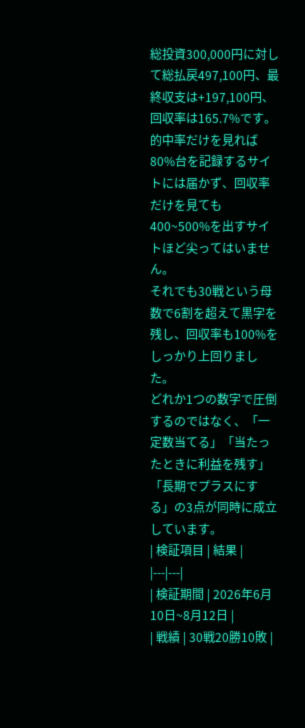総投資300,000円に対して総払戻497,100円、最終収支は+197,100円、回収率は165.7%です。
的中率だけを見れば80%台を記録するサイトには届かず、回収率だけを見ても400~500%を出すサイトほど尖ってはいません。
それでも30戦という母数で6割を超えて黒字を残し、回収率も100%をしっかり上回りました。
どれか1つの数字で圧倒するのではなく、「一定数当てる」「当たったときに利益を残す」「長期でプラスにする」の3点が同時に成立しています。
| 検証項目 | 結果 |
|---|---|
| 検証期間 | 2026年6月10日~8月12日 |
| 戦績 | 30戦20勝10敗 |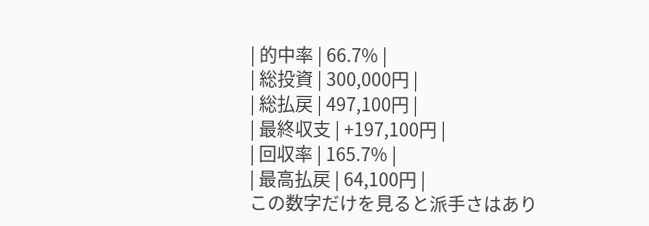| 的中率 | 66.7% |
| 総投資 | 300,000円 |
| 総払戻 | 497,100円 |
| 最終収支 | +197,100円 |
| 回収率 | 165.7% |
| 最高払戻 | 64,100円 |
この数字だけを見ると派手さはあり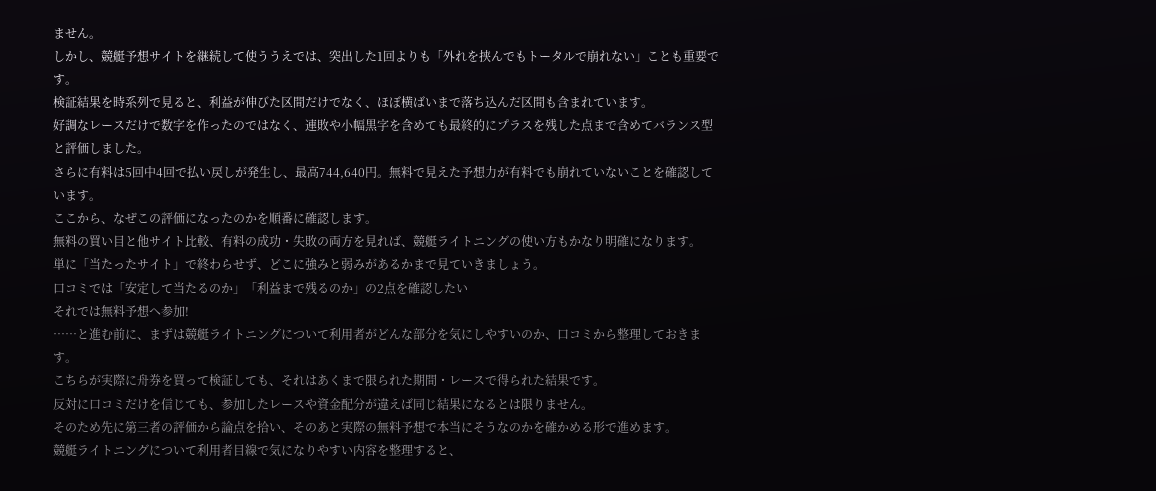ません。
しかし、競艇予想サイトを継続して使ううえでは、突出した1回よりも「外れを挟んでもトータルで崩れない」ことも重要です。
検証結果を時系列で見ると、利益が伸びた区間だけでなく、ほぼ横ばいまで落ち込んだ区間も含まれています。
好調なレースだけで数字を作ったのではなく、連敗や小幅黒字を含めても最終的にプラスを残した点まで含めてバランス型と評価しました。
さらに有料は5回中4回で払い戻しが発生し、最高744,640円。無料で見えた予想力が有料でも崩れていないことを確認しています。
ここから、なぜこの評価になったのかを順番に確認します。
無料の買い目と他サイト比較、有料の成功・失敗の両方を見れば、競艇ライトニングの使い方もかなり明確になります。
単に「当たったサイト」で終わらせず、どこに強みと弱みがあるかまで見ていきましょう。
口コミでは「安定して当たるのか」「利益まで残るのか」の2点を確認したい
それでは無料予想へ参加!
……と進む前に、まずは競艇ライトニングについて利用者がどんな部分を気にしやすいのか、口コミから整理しておきます。
こちらが実際に舟券を買って検証しても、それはあくまで限られた期間・レースで得られた結果です。
反対に口コミだけを信じても、参加したレースや資金配分が違えば同じ結果になるとは限りません。
そのため先に第三者の評価から論点を拾い、そのあと実際の無料予想で本当にそうなのかを確かめる形で進めます。
競艇ライトニングについて利用者目線で気になりやすい内容を整理すると、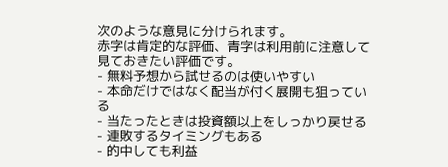次のような意見に分けられます。
赤字は肯定的な評価、青字は利用前に注意して見ておきたい評価です。
- 無料予想から試せるのは使いやすい
- 本命だけではなく配当が付く展開も狙っている
- 当たったときは投資額以上をしっかり戻せる
- 連敗するタイミングもある
- 的中しても利益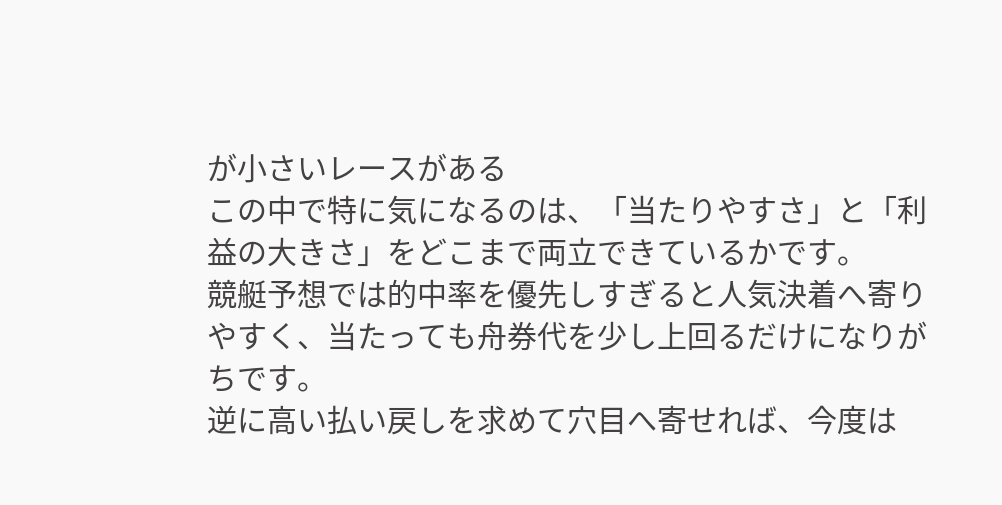が小さいレースがある
この中で特に気になるのは、「当たりやすさ」と「利益の大きさ」をどこまで両立できているかです。
競艇予想では的中率を優先しすぎると人気決着へ寄りやすく、当たっても舟券代を少し上回るだけになりがちです。
逆に高い払い戻しを求めて穴目へ寄せれば、今度は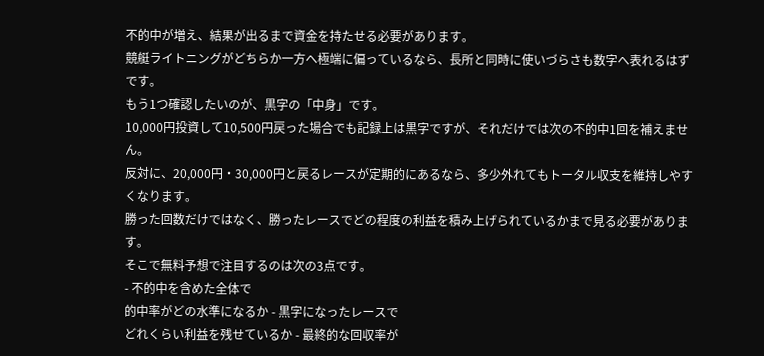不的中が増え、結果が出るまで資金を持たせる必要があります。
競艇ライトニングがどちらか一方へ極端に偏っているなら、長所と同時に使いづらさも数字へ表れるはずです。
もう1つ確認したいのが、黒字の「中身」です。
10,000円投資して10,500円戻った場合でも記録上は黒字ですが、それだけでは次の不的中1回を補えません。
反対に、20,000円・30,000円と戻るレースが定期的にあるなら、多少外れてもトータル収支を維持しやすくなります。
勝った回数だけではなく、勝ったレースでどの程度の利益を積み上げられているかまで見る必要があります。
そこで無料予想で注目するのは次の3点です。
- 不的中を含めた全体で
的中率がどの水準になるか - 黒字になったレースで
どれくらい利益を残せているか - 最終的な回収率が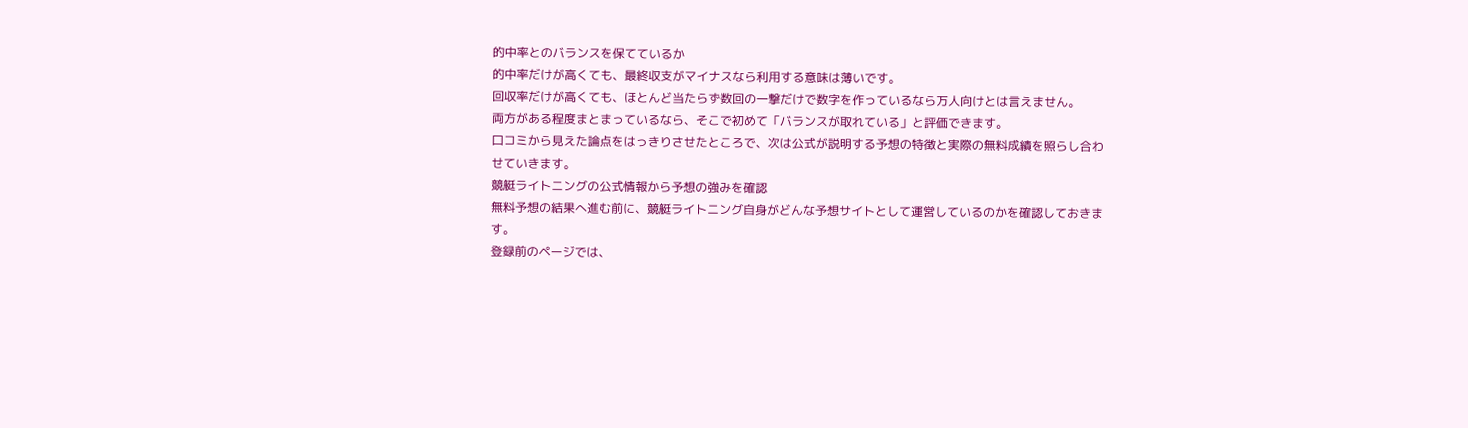的中率とのバランスを保てているか
的中率だけが高くても、最終収支がマイナスなら利用する意味は薄いです。
回収率だけが高くても、ほとんど当たらず数回の一撃だけで数字を作っているなら万人向けとは言えません。
両方がある程度まとまっているなら、そこで初めて「バランスが取れている」と評価できます。
口コミから見えた論点をはっきりさせたところで、次は公式が説明する予想の特徴と実際の無料成績を照らし合わせていきます。
競艇ライトニングの公式情報から予想の強みを確認
無料予想の結果へ進む前に、競艇ライトニング自身がどんな予想サイトとして運営しているのかを確認しておきます。
登録前のページでは、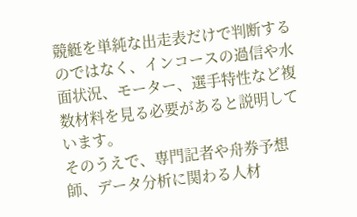競艇を単純な出走表だけで判断するのではなく、インコースの過信や水面状況、モーター、選手特性など複数材料を見る必要があると説明しています。
そのうえで、専門記者や舟券予想師、データ分析に関わる人材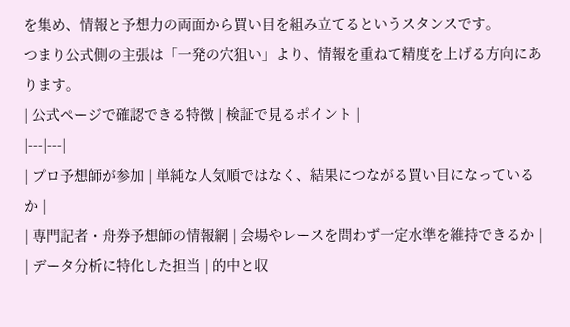を集め、情報と予想力の両面から買い目を組み立てるというスタンスです。
つまり公式側の主張は「一発の穴狙い」より、情報を重ねて精度を上げる方向にあります。
| 公式ページで確認できる特徴 | 検証で見るポイント |
|---|---|
| プロ予想師が参加 | 単純な人気順ではなく、結果につながる買い目になっているか |
| 専門記者・舟券予想師の情報網 | 会場やレースを問わず一定水準を維持できるか |
| データ分析に特化した担当 | 的中と収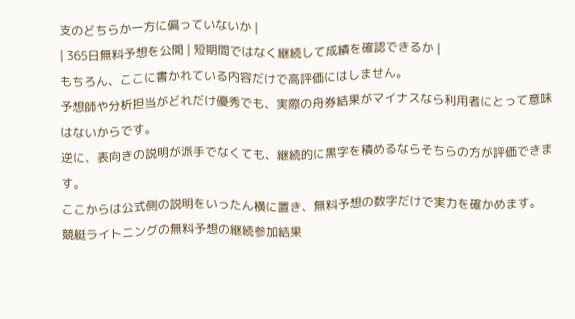支のどちらか一方に偏っていないか |
| 365日無料予想を公開 | 短期間ではなく継続して成績を確認できるか |
もちろん、ここに書かれている内容だけで高評価にはしません。
予想師や分析担当がどれだけ優秀でも、実際の舟券結果がマイナスなら利用者にとって意味はないからです。
逆に、表向きの説明が派手でなくても、継続的に黒字を積めるならそちらの方が評価できます。
ここからは公式側の説明をいったん横に置き、無料予想の数字だけで実力を確かめます。
競艇ライトニングの無料予想の継続参加結果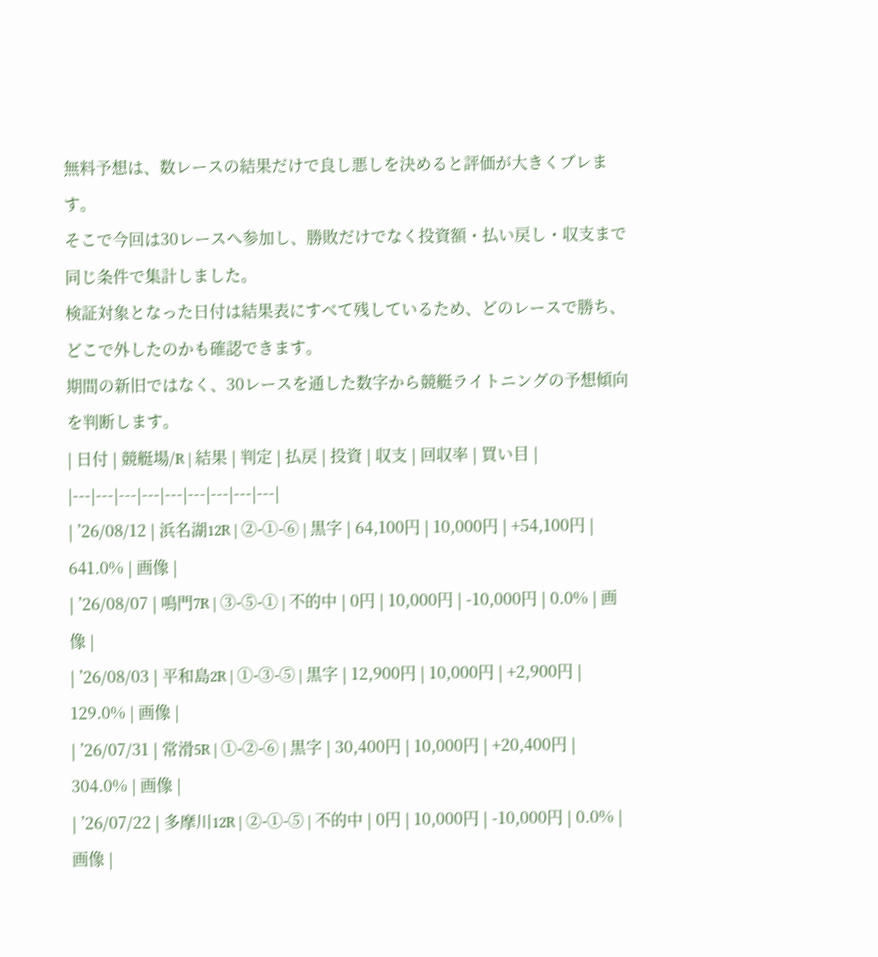無料予想は、数レースの結果だけで良し悪しを決めると評価が大きくブレます。
そこで今回は30レースへ参加し、勝敗だけでなく投資額・払い戻し・収支まで同じ条件で集計しました。
検証対象となった日付は結果表にすべて残しているため、どのレースで勝ち、どこで外したのかも確認できます。
期間の新旧ではなく、30レースを通した数字から競艇ライトニングの予想傾向を判断します。
| 日付 | 競艇場/R | 結果 | 判定 | 払戻 | 投資 | 収支 | 回収率 | 買い目 |
|---|---|---|---|---|---|---|---|---|
| ’26/08/12 | 浜名湖12R | ②-①-⑥ | 黒字 | 64,100円 | 10,000円 | +54,100円 | 641.0% | 画像 |
| ’26/08/07 | 鳴門7R | ③-⑤-① | 不的中 | 0円 | 10,000円 | -10,000円 | 0.0% | 画像 |
| ’26/08/03 | 平和島2R | ①-③-⑤ | 黒字 | 12,900円 | 10,000円 | +2,900円 | 129.0% | 画像 |
| ’26/07/31 | 常滑5R | ①-②-⑥ | 黒字 | 30,400円 | 10,000円 | +20,400円 | 304.0% | 画像 |
| ’26/07/22 | 多摩川12R | ②-①-⑤ | 不的中 | 0円 | 10,000円 | -10,000円 | 0.0% | 画像 |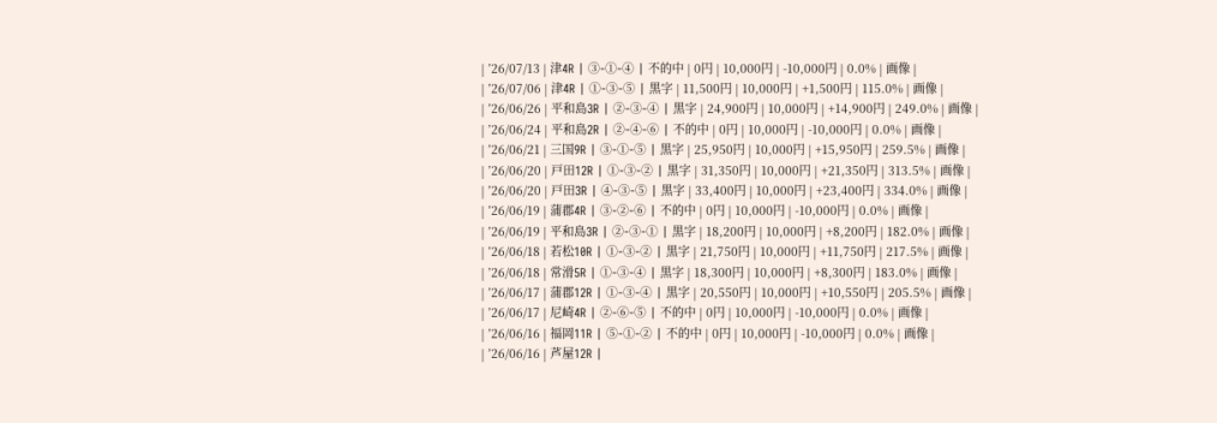| ’26/07/13 | 津4R | ③-①-④ | 不的中 | 0円 | 10,000円 | -10,000円 | 0.0% | 画像 |
| ’26/07/06 | 津4R | ①-③-⑤ | 黒字 | 11,500円 | 10,000円 | +1,500円 | 115.0% | 画像 |
| ’26/06/26 | 平和島3R | ②-③-④ | 黒字 | 24,900円 | 10,000円 | +14,900円 | 249.0% | 画像 |
| ’26/06/24 | 平和島2R | ②-④-⑥ | 不的中 | 0円 | 10,000円 | -10,000円 | 0.0% | 画像 |
| ’26/06/21 | 三国9R | ③-①-⑤ | 黒字 | 25,950円 | 10,000円 | +15,950円 | 259.5% | 画像 |
| ’26/06/20 | 戸田12R | ①-③-② | 黒字 | 31,350円 | 10,000円 | +21,350円 | 313.5% | 画像 |
| ’26/06/20 | 戸田3R | ④-③-⑤ | 黒字 | 33,400円 | 10,000円 | +23,400円 | 334.0% | 画像 |
| ’26/06/19 | 蒲郡4R | ③-②-⑥ | 不的中 | 0円 | 10,000円 | -10,000円 | 0.0% | 画像 |
| ’26/06/19 | 平和島3R | ②-③-① | 黒字 | 18,200円 | 10,000円 | +8,200円 | 182.0% | 画像 |
| ’26/06/18 | 若松10R | ①-③-② | 黒字 | 21,750円 | 10,000円 | +11,750円 | 217.5% | 画像 |
| ’26/06/18 | 常滑5R | ①-③-④ | 黒字 | 18,300円 | 10,000円 | +8,300円 | 183.0% | 画像 |
| ’26/06/17 | 蒲郡12R | ①-③-④ | 黒字 | 20,550円 | 10,000円 | +10,550円 | 205.5% | 画像 |
| ’26/06/17 | 尼崎4R | ②-⑥-⑤ | 不的中 | 0円 | 10,000円 | -10,000円 | 0.0% | 画像 |
| ’26/06/16 | 福岡11R | ⑤-①-② | 不的中 | 0円 | 10,000円 | -10,000円 | 0.0% | 画像 |
| ’26/06/16 | 芦屋12R |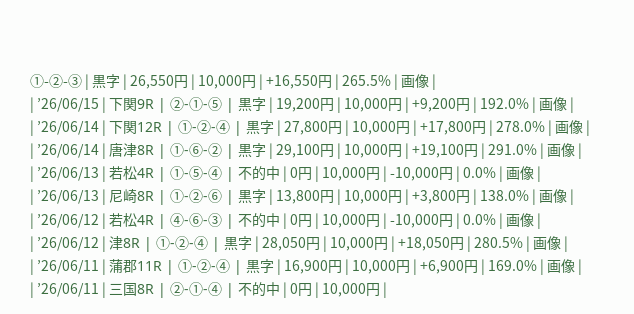①-②-③ | 黒字 | 26,550円 | 10,000円 | +16,550円 | 265.5% | 画像 |
| ’26/06/15 | 下関9R | ②-①-⑤ | 黒字 | 19,200円 | 10,000円 | +9,200円 | 192.0% | 画像 |
| ’26/06/14 | 下関12R | ①-②-④ | 黒字 | 27,800円 | 10,000円 | +17,800円 | 278.0% | 画像 |
| ’26/06/14 | 唐津8R | ①-⑥-② | 黒字 | 29,100円 | 10,000円 | +19,100円 | 291.0% | 画像 |
| ’26/06/13 | 若松4R | ①-⑤-④ | 不的中 | 0円 | 10,000円 | -10,000円 | 0.0% | 画像 |
| ’26/06/13 | 尼崎8R | ①-②-⑥ | 黒字 | 13,800円 | 10,000円 | +3,800円 | 138.0% | 画像 |
| ’26/06/12 | 若松4R | ④-⑥-③ | 不的中 | 0円 | 10,000円 | -10,000円 | 0.0% | 画像 |
| ’26/06/12 | 津8R | ①-②-④ | 黒字 | 28,050円 | 10,000円 | +18,050円 | 280.5% | 画像 |
| ’26/06/11 | 蒲郡11R | ①-②-④ | 黒字 | 16,900円 | 10,000円 | +6,900円 | 169.0% | 画像 |
| ’26/06/11 | 三国8R | ②-①-④ | 不的中 | 0円 | 10,000円 |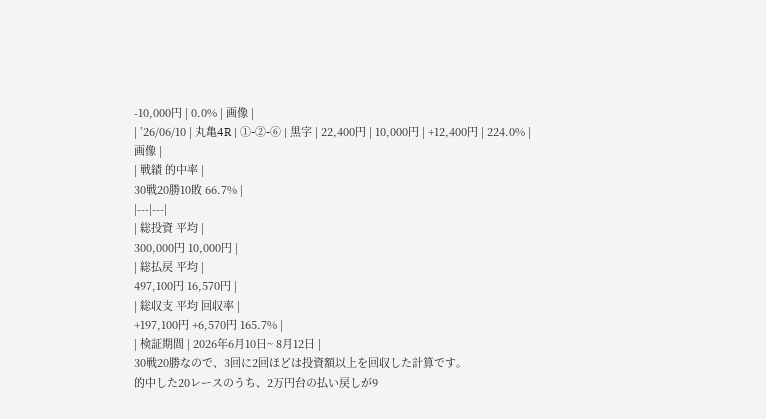-10,000円 | 0.0% | 画像 |
| ’26/06/10 | 丸亀4R | ①-②-⑥ | 黒字 | 22,400円 | 10,000円 | +12,400円 | 224.0% | 画像 |
| 戦績 的中率 |
30戦20勝10敗 66.7% |
|---|---|
| 総投資 平均 |
300,000円 10,000円 |
| 総払戻 平均 |
497,100円 16,570円 |
| 総収支 平均 回収率 |
+197,100円 +6,570円 165.7% |
| 検証期間 | 2026年6月10日~ 8月12日 |
30戦20勝なので、3回に2回ほどは投資額以上を回収した計算です。
的中した20レースのうち、2万円台の払い戻しが9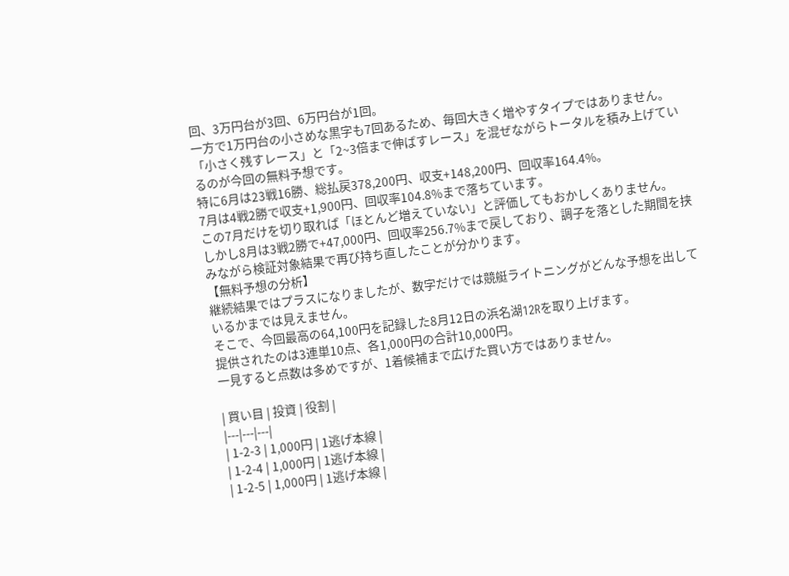回、3万円台が3回、6万円台が1回。
一方で1万円台の小さめな黒字も7回あるため、毎回大きく増やすタイプではありません。
「小さく残すレース」と「2~3倍まで伸ばすレース」を混ぜながらトータルを積み上げているのが今回の無料予想です。
特に6月は23戦16勝、総払戻378,200円、収支+148,200円、回収率164.4%。
7月は4戦2勝で収支+1,900円、回収率104.8%まで落ちています。
この7月だけを切り取れば「ほとんど増えていない」と評価してもおかしくありません。
しかし8月は3戦2勝で+47,000円、回収率256.7%まで戻しており、調子を落とした期間を挟みながら検証対象結果で再び持ち直したことが分かります。
【無料予想の分析】
継続結果ではプラスになりましたが、数字だけでは競艇ライトニングがどんな予想を出しているかまでは見えません。
そこで、今回最高の64,100円を記録した8月12日の浜名湖12Rを取り上げます。
提供されたのは3連単10点、各1,000円の合計10,000円。
一見すると点数は多めですが、1着候補まで広げた買い方ではありません。

| 買い目 | 投資 | 役割 |
|---|---|---|
| 1-2-3 | 1,000円 | 1逃げ本線 |
| 1-2-4 | 1,000円 | 1逃げ本線 |
| 1-2-5 | 1,000円 | 1逃げ本線 |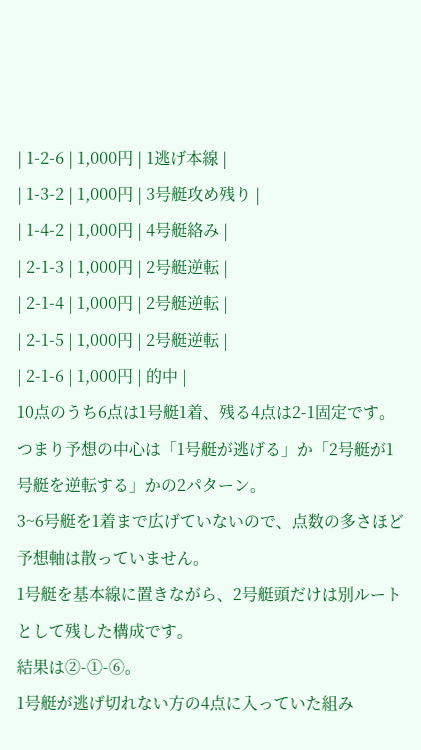| 1-2-6 | 1,000円 | 1逃げ本線 |
| 1-3-2 | 1,000円 | 3号艇攻め残り |
| 1-4-2 | 1,000円 | 4号艇絡み |
| 2-1-3 | 1,000円 | 2号艇逆転 |
| 2-1-4 | 1,000円 | 2号艇逆転 |
| 2-1-5 | 1,000円 | 2号艇逆転 |
| 2-1-6 | 1,000円 | 的中 |
10点のうち6点は1号艇1着、残る4点は2-1固定です。
つまり予想の中心は「1号艇が逃げる」か「2号艇が1号艇を逆転する」かの2パターン。
3~6号艇を1着まで広げていないので、点数の多さほど予想軸は散っていません。
1号艇を基本線に置きながら、2号艇頭だけは別ルートとして残した構成です。
結果は②-①-⑥。
1号艇が逃げ切れない方の4点に入っていた組み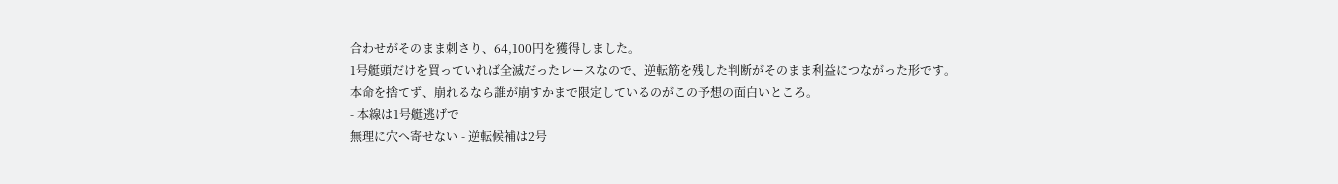合わせがそのまま刺さり、64,100円を獲得しました。
1号艇頭だけを買っていれば全滅だったレースなので、逆転筋を残した判断がそのまま利益につながった形です。
本命を捨てず、崩れるなら誰が崩すかまで限定しているのがこの予想の面白いところ。
- 本線は1号艇逃げで
無理に穴へ寄せない - 逆転候補は2号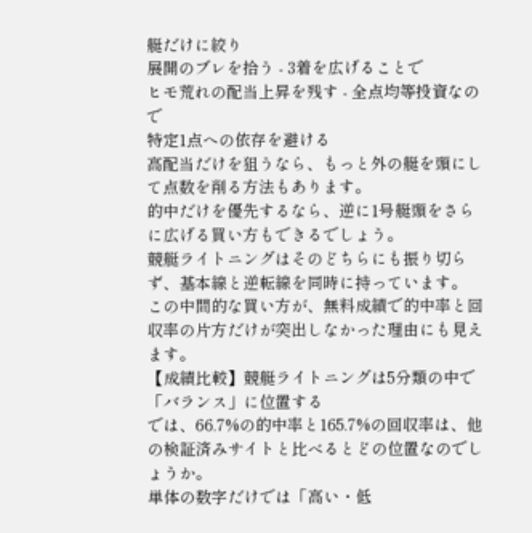艇だけに絞り
展開のブレを拾う - 3着を広げることで
ヒモ荒れの配当上昇を残す - 全点均等投資なので
特定1点への依存を避ける
高配当だけを狙うなら、もっと外の艇を頭にして点数を削る方法もあります。
的中だけを優先するなら、逆に1号艇頭をさらに広げる買い方もできるでしょう。
競艇ライトニングはそのどちらにも振り切らず、基本線と逆転線を同時に持っています。
この中間的な買い方が、無料成績で的中率と回収率の片方だけが突出しなかった理由にも見えます。
【成績比較】競艇ライトニングは5分類の中で「バランス」に位置する
では、66.7%の的中率と165.7%の回収率は、他の検証済みサイトと比べるとどの位置なのでしょうか。
単体の数字だけでは「高い・低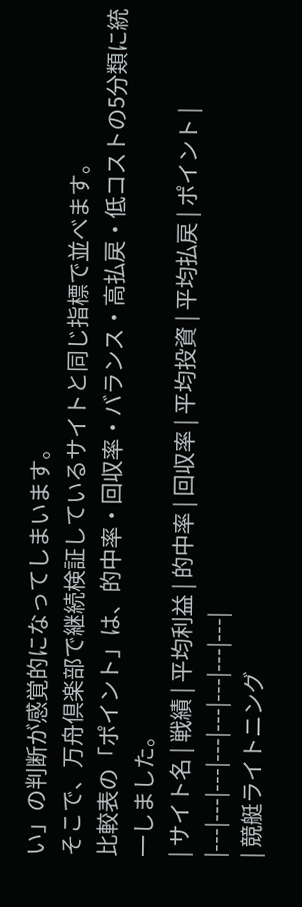い」の判断が感覚的になってしまいます。
そこで、万舟倶楽部で継続検証しているサイトと同じ指標で並べます。
比較表の「ポイント」は、的中率・回収率・バランス・高払戻・低コストの5分類に統一しました。
| サイト名 | 戦績 | 平均利益 | 的中率 | 回収率 | 平均投資 | 平均払戻 | ポイント |
|---|---|---|---|---|---|---|---|
| 競艇ライトニング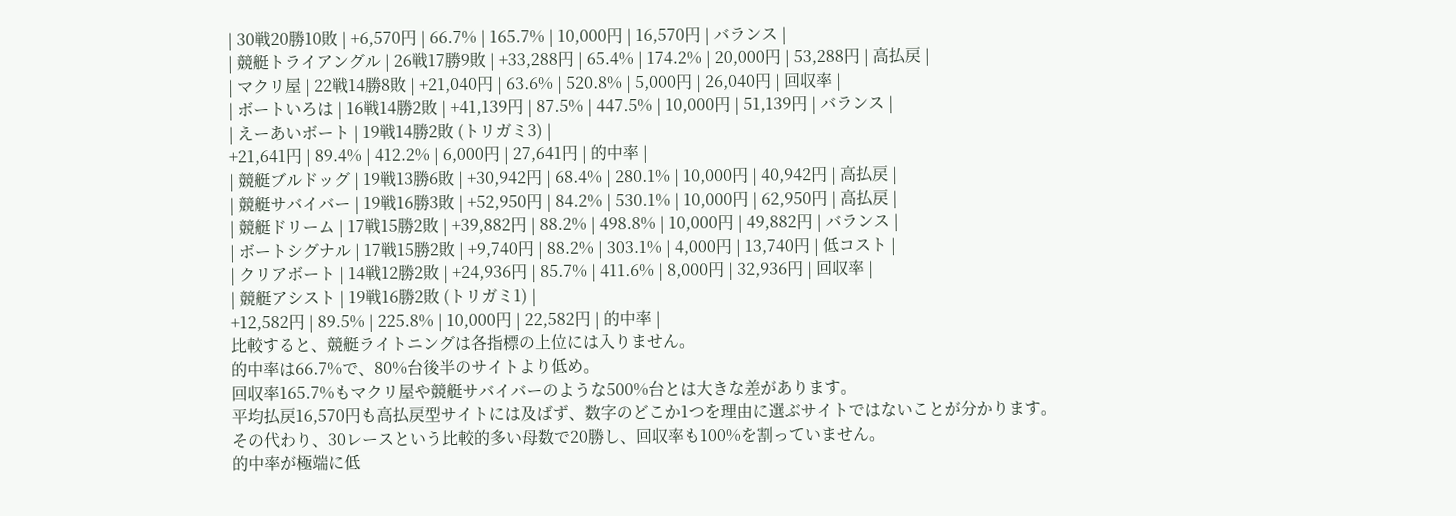| 30戦20勝10敗 | +6,570円 | 66.7% | 165.7% | 10,000円 | 16,570円 | バランス |
| 競艇トライアングル | 26戦17勝9敗 | +33,288円 | 65.4% | 174.2% | 20,000円 | 53,288円 | 高払戻 |
| マクリ屋 | 22戦14勝8敗 | +21,040円 | 63.6% | 520.8% | 5,000円 | 26,040円 | 回収率 |
| ボートいろは | 16戦14勝2敗 | +41,139円 | 87.5% | 447.5% | 10,000円 | 51,139円 | バランス |
| えーあいボート | 19戦14勝2敗 (トリガミ3) |
+21,641円 | 89.4% | 412.2% | 6,000円 | 27,641円 | 的中率 |
| 競艇ブルドッグ | 19戦13勝6敗 | +30,942円 | 68.4% | 280.1% | 10,000円 | 40,942円 | 高払戻 |
| 競艇サバイバー | 19戦16勝3敗 | +52,950円 | 84.2% | 530.1% | 10,000円 | 62,950円 | 高払戻 |
| 競艇ドリーム | 17戦15勝2敗 | +39,882円 | 88.2% | 498.8% | 10,000円 | 49,882円 | バランス |
| ボートシグナル | 17戦15勝2敗 | +9,740円 | 88.2% | 303.1% | 4,000円 | 13,740円 | 低コスト |
| クリアボート | 14戦12勝2敗 | +24,936円 | 85.7% | 411.6% | 8,000円 | 32,936円 | 回収率 |
| 競艇アシスト | 19戦16勝2敗 (トリガミ1) |
+12,582円 | 89.5% | 225.8% | 10,000円 | 22,582円 | 的中率 |
比較すると、競艇ライトニングは各指標の上位には入りません。
的中率は66.7%で、80%台後半のサイトより低め。
回収率165.7%もマクリ屋や競艇サバイバーのような500%台とは大きな差があります。
平均払戻16,570円も高払戻型サイトには及ばず、数字のどこか1つを理由に選ぶサイトではないことが分かります。
その代わり、30レースという比較的多い母数で20勝し、回収率も100%を割っていません。
的中率が極端に低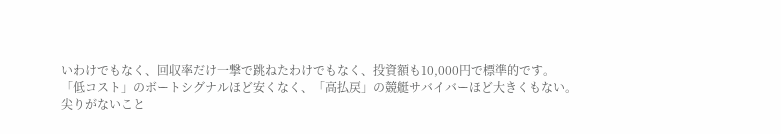いわけでもなく、回収率だけ一撃で跳ねたわけでもなく、投資額も10,000円で標準的です。
「低コスト」のボートシグナルほど安くなく、「高払戻」の競艇サバイバーほど大きくもない。
尖りがないこと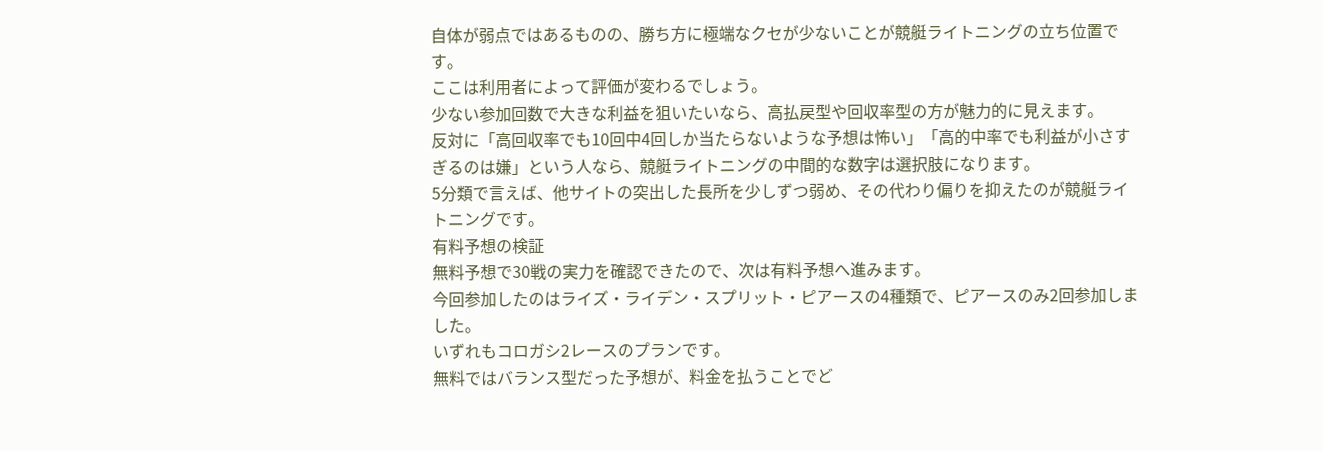自体が弱点ではあるものの、勝ち方に極端なクセが少ないことが競艇ライトニングの立ち位置です。
ここは利用者によって評価が変わるでしょう。
少ない参加回数で大きな利益を狙いたいなら、高払戻型や回収率型の方が魅力的に見えます。
反対に「高回収率でも10回中4回しか当たらないような予想は怖い」「高的中率でも利益が小さすぎるのは嫌」という人なら、競艇ライトニングの中間的な数字は選択肢になります。
5分類で言えば、他サイトの突出した長所を少しずつ弱め、その代わり偏りを抑えたのが競艇ライトニングです。
有料予想の検証
無料予想で30戦の実力を確認できたので、次は有料予想へ進みます。
今回参加したのはライズ・ライデン・スプリット・ピアースの4種類で、ピアースのみ2回参加しました。
いずれもコロガシ2レースのプランです。
無料ではバランス型だった予想が、料金を払うことでど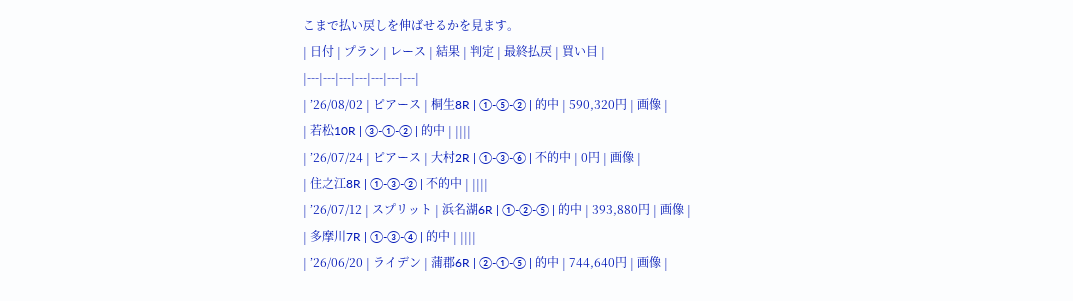こまで払い戻しを伸ばせるかを見ます。
| 日付 | プラン | レース | 結果 | 判定 | 最終払戻 | 買い目 |
|---|---|---|---|---|---|---|
| ’26/08/02 | ピアース | 桐生8R | ①-⑤-② | 的中 | 590,320円 | 画像 |
| 若松10R | ③-①-② | 的中 | ||||
| ’26/07/24 | ピアース | 大村2R | ①-③-⑥ | 不的中 | 0円 | 画像 |
| 住之江8R | ①-③-② | 不的中 | ||||
| ’26/07/12 | スプリット | 浜名湖6R | ①-②-⑤ | 的中 | 393,880円 | 画像 |
| 多摩川7R | ①-③-④ | 的中 | ||||
| ’26/06/20 | ライデン | 蒲郡6R | ②-①-⑤ | 的中 | 744,640円 | 画像 |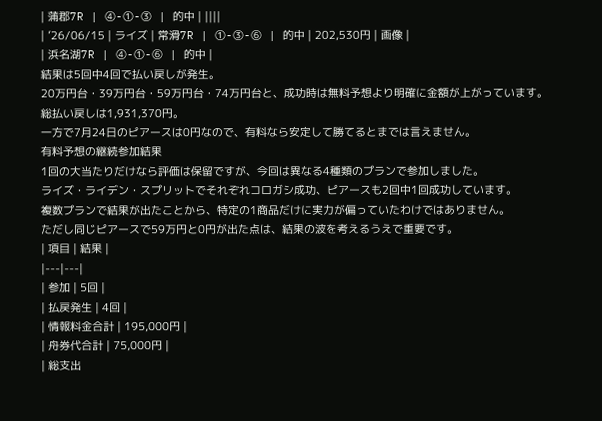| 蒲郡7R | ④-①-③ | 的中 | ||||
| ’26/06/15 | ライズ | 常滑7R | ①-③-⑥ | 的中 | 202,530円 | 画像 |
| 浜名湖7R | ④-①-⑥ | 的中 |
結果は5回中4回で払い戻しが発生。
20万円台・39万円台・59万円台・74万円台と、成功時は無料予想より明確に金額が上がっています。
総払い戻しは1,931,370円。
一方で7月24日のピアースは0円なので、有料なら安定して勝てるとまでは言えません。
有料予想の継続参加結果
1回の大当たりだけなら評価は保留ですが、今回は異なる4種類のプランで参加しました。
ライズ・ライデン・スプリットでそれぞれコロガシ成功、ピアースも2回中1回成功しています。
複数プランで結果が出たことから、特定の1商品だけに実力が偏っていたわけではありません。
ただし同じピアースで59万円と0円が出た点は、結果の波を考えるうえで重要です。
| 項目 | 結果 |
|---|---|
| 参加 | 5回 |
| 払戻発生 | 4回 |
| 情報料金合計 | 195,000円 |
| 舟券代合計 | 75,000円 |
| 総支出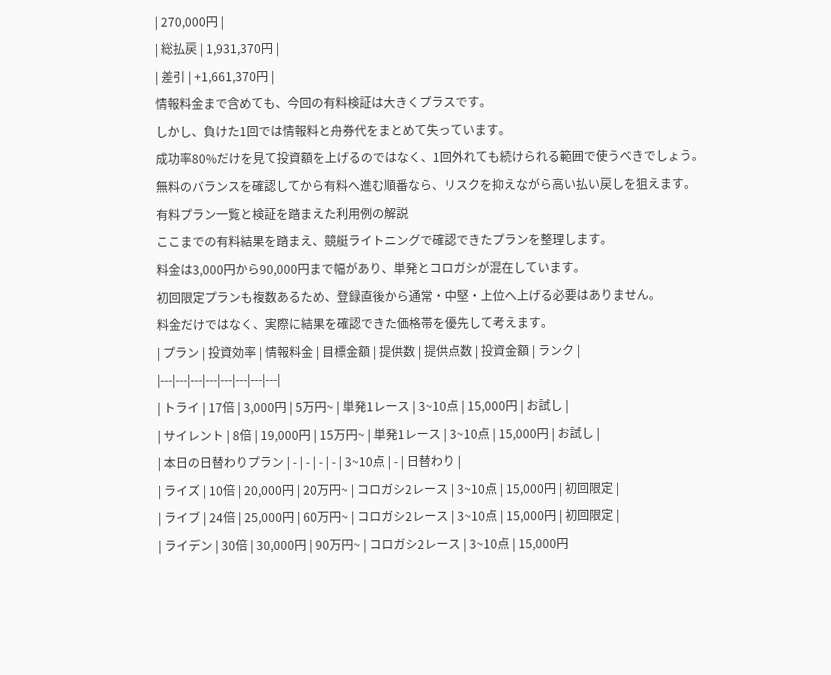| 270,000円 |
| 総払戻 | 1,931,370円 |
| 差引 | +1,661,370円 |
情報料金まで含めても、今回の有料検証は大きくプラスです。
しかし、負けた1回では情報料と舟券代をまとめて失っています。
成功率80%だけを見て投資額を上げるのではなく、1回外れても続けられる範囲で使うべきでしょう。
無料のバランスを確認してから有料へ進む順番なら、リスクを抑えながら高い払い戻しを狙えます。
有料プラン一覧と検証を踏まえた利用例の解説
ここまでの有料結果を踏まえ、競艇ライトニングで確認できたプランを整理します。
料金は3,000円から90,000円まで幅があり、単発とコロガシが混在しています。
初回限定プランも複数あるため、登録直後から通常・中堅・上位へ上げる必要はありません。
料金だけではなく、実際に結果を確認できた価格帯を優先して考えます。
| プラン | 投資効率 | 情報料金 | 目標金額 | 提供数 | 提供点数 | 投資金額 | ランク |
|---|---|---|---|---|---|---|---|
| トライ | 17倍 | 3,000円 | 5万円~ | 単発1レース | 3~10点 | 15,000円 | お試し |
| サイレント | 8倍 | 19,000円 | 15万円~ | 単発1レース | 3~10点 | 15,000円 | お試し |
| 本日の日替わりプラン | - | - | - | - | 3~10点 | - | 日替わり |
| ライズ | 10倍 | 20,000円 | 20万円~ | コロガシ2レース | 3~10点 | 15,000円 | 初回限定 |
| ライブ | 24倍 | 25,000円 | 60万円~ | コロガシ2レース | 3~10点 | 15,000円 | 初回限定 |
| ライデン | 30倍 | 30,000円 | 90万円~ | コロガシ2レース | 3~10点 | 15,000円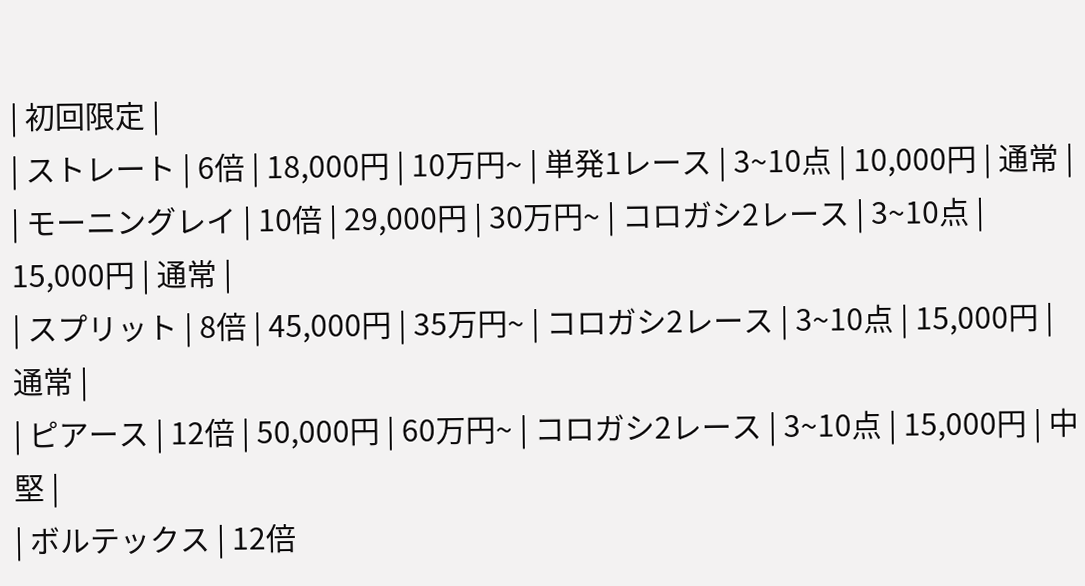| 初回限定 |
| ストレート | 6倍 | 18,000円 | 10万円~ | 単発1レース | 3~10点 | 10,000円 | 通常 |
| モーニングレイ | 10倍 | 29,000円 | 30万円~ | コロガシ2レース | 3~10点 | 15,000円 | 通常 |
| スプリット | 8倍 | 45,000円 | 35万円~ | コロガシ2レース | 3~10点 | 15,000円 | 通常 |
| ピアース | 12倍 | 50,000円 | 60万円~ | コロガシ2レース | 3~10点 | 15,000円 | 中堅 |
| ボルテックス | 12倍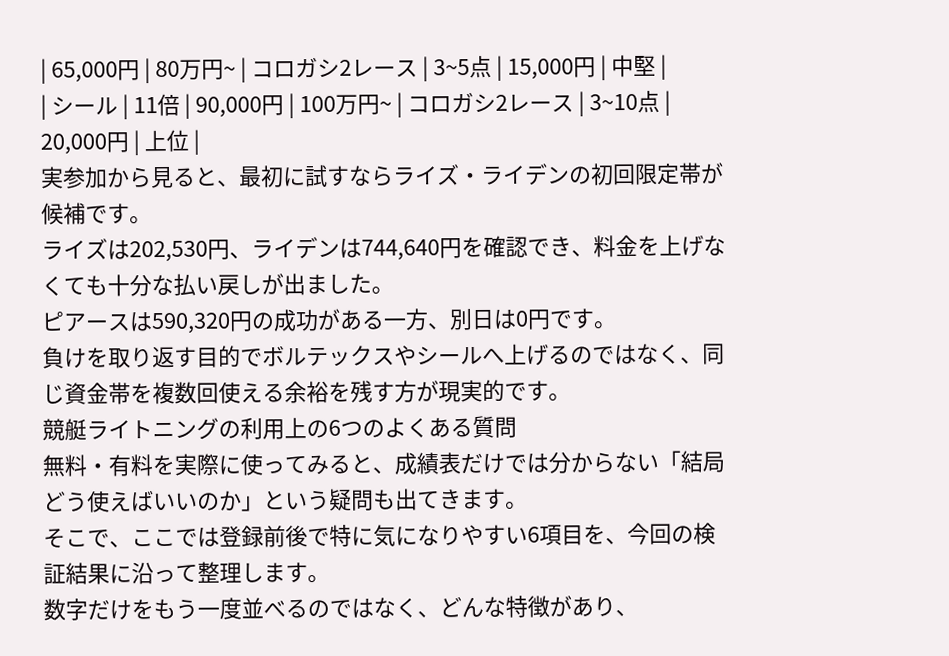| 65,000円 | 80万円~ | コロガシ2レース | 3~5点 | 15,000円 | 中堅 |
| シール | 11倍 | 90,000円 | 100万円~ | コロガシ2レース | 3~10点 | 20,000円 | 上位 |
実参加から見ると、最初に試すならライズ・ライデンの初回限定帯が候補です。
ライズは202,530円、ライデンは744,640円を確認でき、料金を上げなくても十分な払い戻しが出ました。
ピアースは590,320円の成功がある一方、別日は0円です。
負けを取り返す目的でボルテックスやシールへ上げるのではなく、同じ資金帯を複数回使える余裕を残す方が現実的です。
競艇ライトニングの利用上の6つのよくある質問
無料・有料を実際に使ってみると、成績表だけでは分からない「結局どう使えばいいのか」という疑問も出てきます。
そこで、ここでは登録前後で特に気になりやすい6項目を、今回の検証結果に沿って整理します。
数字だけをもう一度並べるのではなく、どんな特徴があり、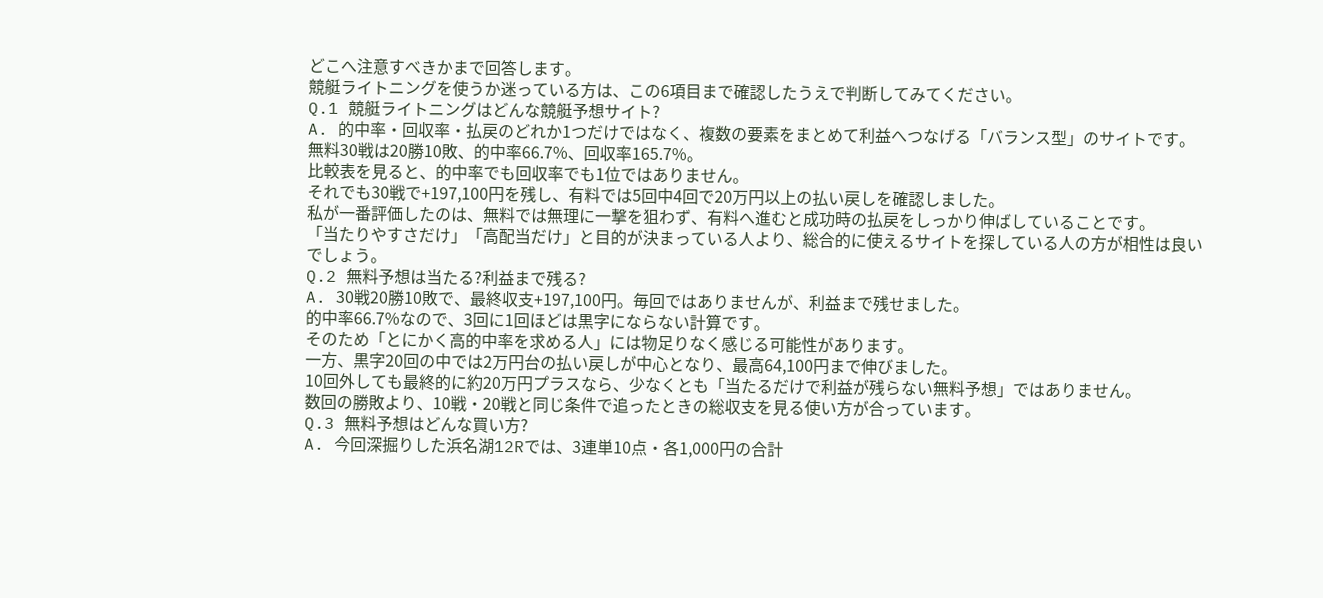どこへ注意すべきかまで回答します。
競艇ライトニングを使うか迷っている方は、この6項目まで確認したうえで判断してみてください。
Q.1 競艇ライトニングはどんな競艇予想サイト?
A. 的中率・回収率・払戻のどれか1つだけではなく、複数の要素をまとめて利益へつなげる「バランス型」のサイトです。
無料30戦は20勝10敗、的中率66.7%、回収率165.7%。
比較表を見ると、的中率でも回収率でも1位ではありません。
それでも30戦で+197,100円を残し、有料では5回中4回で20万円以上の払い戻しを確認しました。
私が一番評価したのは、無料では無理に一撃を狙わず、有料へ進むと成功時の払戻をしっかり伸ばしていることです。
「当たりやすさだけ」「高配当だけ」と目的が決まっている人より、総合的に使えるサイトを探している人の方が相性は良いでしょう。
Q.2 無料予想は当たる?利益まで残る?
A. 30戦20勝10敗で、最終収支+197,100円。毎回ではありませんが、利益まで残せました。
的中率66.7%なので、3回に1回ほどは黒字にならない計算です。
そのため「とにかく高的中率を求める人」には物足りなく感じる可能性があります。
一方、黒字20回の中では2万円台の払い戻しが中心となり、最高64,100円まで伸びました。
10回外しても最終的に約20万円プラスなら、少なくとも「当たるだけで利益が残らない無料予想」ではありません。
数回の勝敗より、10戦・20戦と同じ条件で追ったときの総収支を見る使い方が合っています。
Q.3 無料予想はどんな買い方?
A. 今回深掘りした浜名湖12Rでは、3連単10点・各1,000円の合計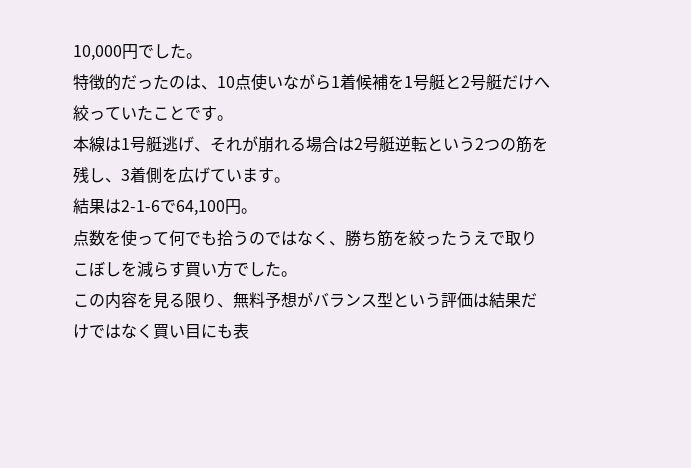10,000円でした。
特徴的だったのは、10点使いながら1着候補を1号艇と2号艇だけへ絞っていたことです。
本線は1号艇逃げ、それが崩れる場合は2号艇逆転という2つの筋を残し、3着側を広げています。
結果は2-1-6で64,100円。
点数を使って何でも拾うのではなく、勝ち筋を絞ったうえで取りこぼしを減らす買い方でした。
この内容を見る限り、無料予想がバランス型という評価は結果だけではなく買い目にも表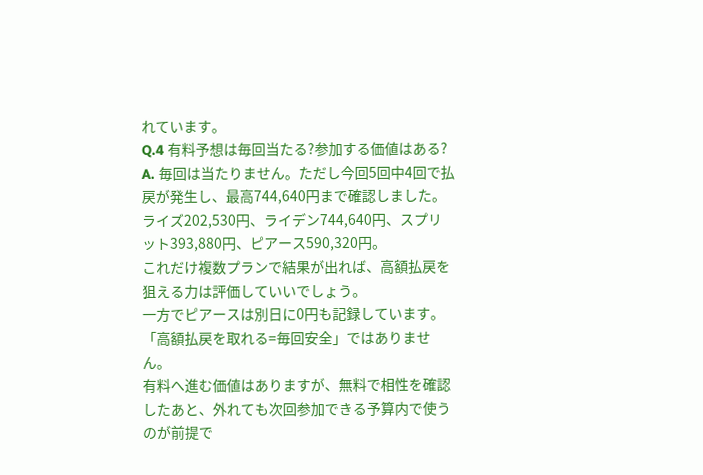れています。
Q.4 有料予想は毎回当たる?参加する価値はある?
A. 毎回は当たりません。ただし今回5回中4回で払戻が発生し、最高744,640円まで確認しました。
ライズ202,530円、ライデン744,640円、スプリット393,880円、ピアース590,320円。
これだけ複数プランで結果が出れば、高額払戻を狙える力は評価していいでしょう。
一方でピアースは別日に0円も記録しています。
「高額払戻を取れる=毎回安全」ではありません。
有料へ進む価値はありますが、無料で相性を確認したあと、外れても次回参加できる予算内で使うのが前提で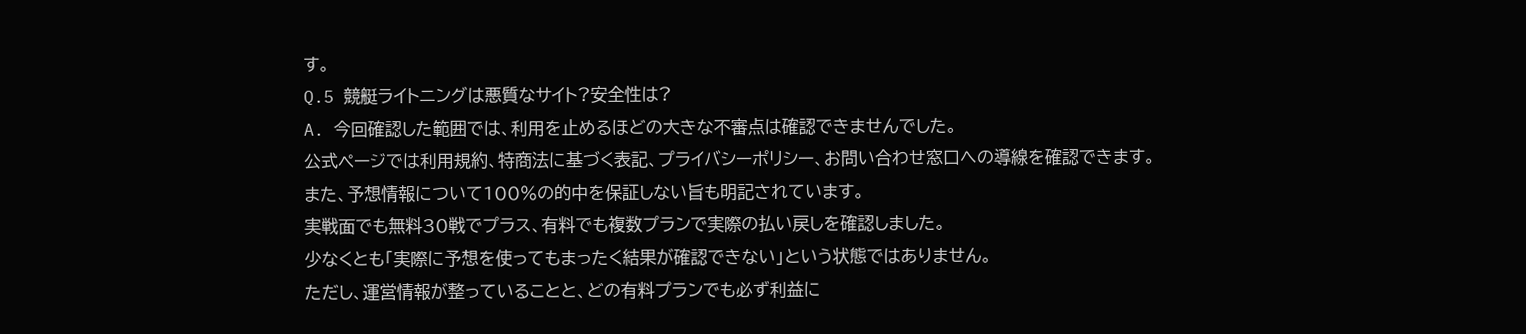す。
Q.5 競艇ライトニングは悪質なサイト?安全性は?
A. 今回確認した範囲では、利用を止めるほどの大きな不審点は確認できませんでした。
公式ページでは利用規約、特商法に基づく表記、プライバシーポリシー、お問い合わせ窓口への導線を確認できます。
また、予想情報について100%の的中を保証しない旨も明記されています。
実戦面でも無料30戦でプラス、有料でも複数プランで実際の払い戻しを確認しました。
少なくとも「実際に予想を使ってもまったく結果が確認できない」という状態ではありません。
ただし、運営情報が整っていることと、どの有料プランでも必ず利益に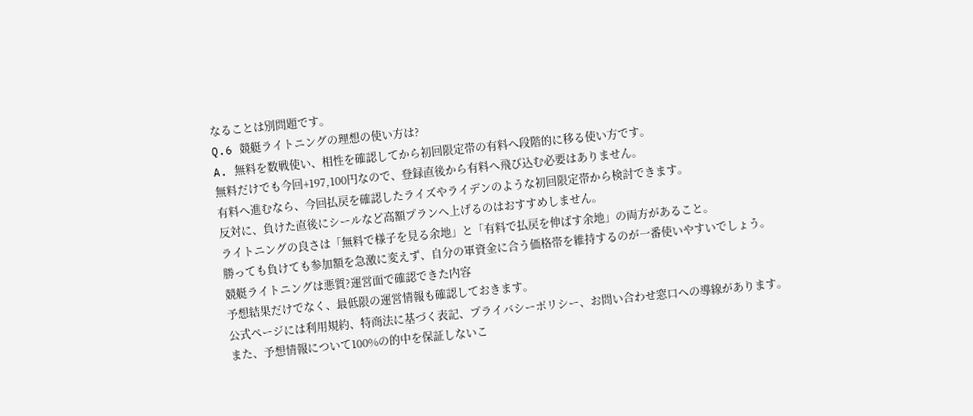なることは別問題です。
Q.6 競艇ライトニングの理想の使い方は?
A. 無料を数戦使い、相性を確認してから初回限定帯の有料へ段階的に移る使い方です。
無料だけでも今回+197,100円なので、登録直後から有料へ飛び込む必要はありません。
有料へ進むなら、今回払戻を確認したライズやライデンのような初回限定帯から検討できます。
反対に、負けた直後にシールなど高額プランへ上げるのはおすすめしません。
ライトニングの良さは「無料で様子を見る余地」と「有料で払戻を伸ばす余地」の両方があること。
勝っても負けても参加額を急激に変えず、自分の軍資金に合う価格帯を維持するのが一番使いやすいでしょう。
競艇ライトニングは悪質?運営面で確認できた内容
予想結果だけでなく、最低限の運営情報も確認しておきます。
公式ページには利用規約、特商法に基づく表記、プライバシーポリシー、お問い合わせ窓口への導線があります。
また、予想情報について100%の的中を保証しないこ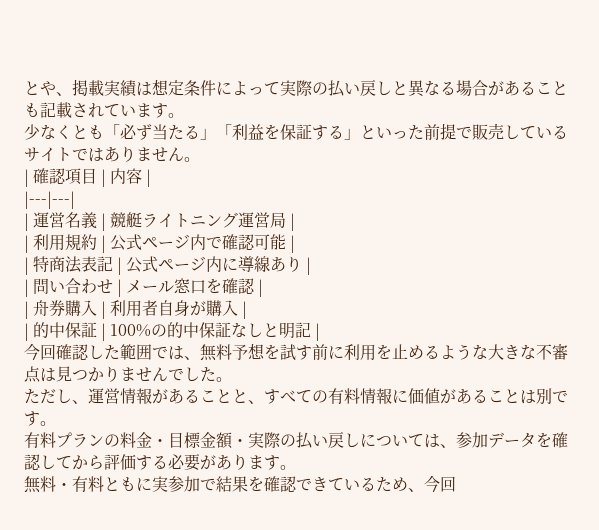とや、掲載実績は想定条件によって実際の払い戻しと異なる場合があることも記載されています。
少なくとも「必ず当たる」「利益を保証する」といった前提で販売しているサイトではありません。
| 確認項目 | 内容 |
|---|---|
| 運営名義 | 競艇ライトニング運営局 |
| 利用規約 | 公式ページ内で確認可能 |
| 特商法表記 | 公式ページ内に導線あり |
| 問い合わせ | メール窓口を確認 |
| 舟券購入 | 利用者自身が購入 |
| 的中保証 | 100%の的中保証なしと明記 |
今回確認した範囲では、無料予想を試す前に利用を止めるような大きな不審点は見つかりませんでした。
ただし、運営情報があることと、すべての有料情報に価値があることは別です。
有料プランの料金・目標金額・実際の払い戻しについては、参加データを確認してから評価する必要があります。
無料・有料ともに実参加で結果を確認できているため、今回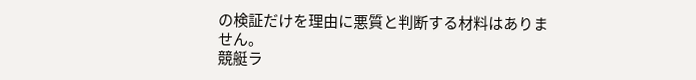の検証だけを理由に悪質と判断する材料はありません。
競艇ラ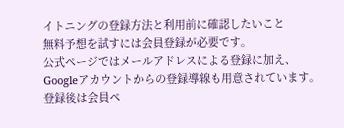イトニングの登録方法と利用前に確認したいこと
無料予想を試すには会員登録が必要です。
公式ページではメールアドレスによる登録に加え、Googleアカウントからの登録導線も用意されています。
登録後は会員ペ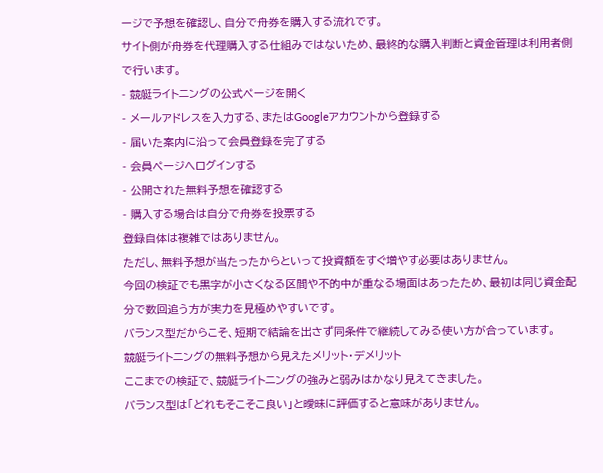ージで予想を確認し、自分で舟券を購入する流れです。
サイト側が舟券を代理購入する仕組みではないため、最終的な購入判断と資金管理は利用者側で行います。
- 競艇ライトニングの公式ページを開く
- メールアドレスを入力する、またはGoogleアカウントから登録する
- 届いた案内に沿って会員登録を完了する
- 会員ページへログインする
- 公開された無料予想を確認する
- 購入する場合は自分で舟券を投票する
登録自体は複雑ではありません。
ただし、無料予想が当たったからといって投資額をすぐ増やす必要はありません。
今回の検証でも黒字が小さくなる区間や不的中が重なる場面はあったため、最初は同じ資金配分で数回追う方が実力を見極めやすいです。
バランス型だからこそ、短期で結論を出さず同条件で継続してみる使い方が合っています。
競艇ライトニングの無料予想から見えたメリット・デメリット
ここまでの検証で、競艇ライトニングの強みと弱みはかなり見えてきました。
バランス型は「どれもそこそこ良い」と曖昧に評価すると意味がありません。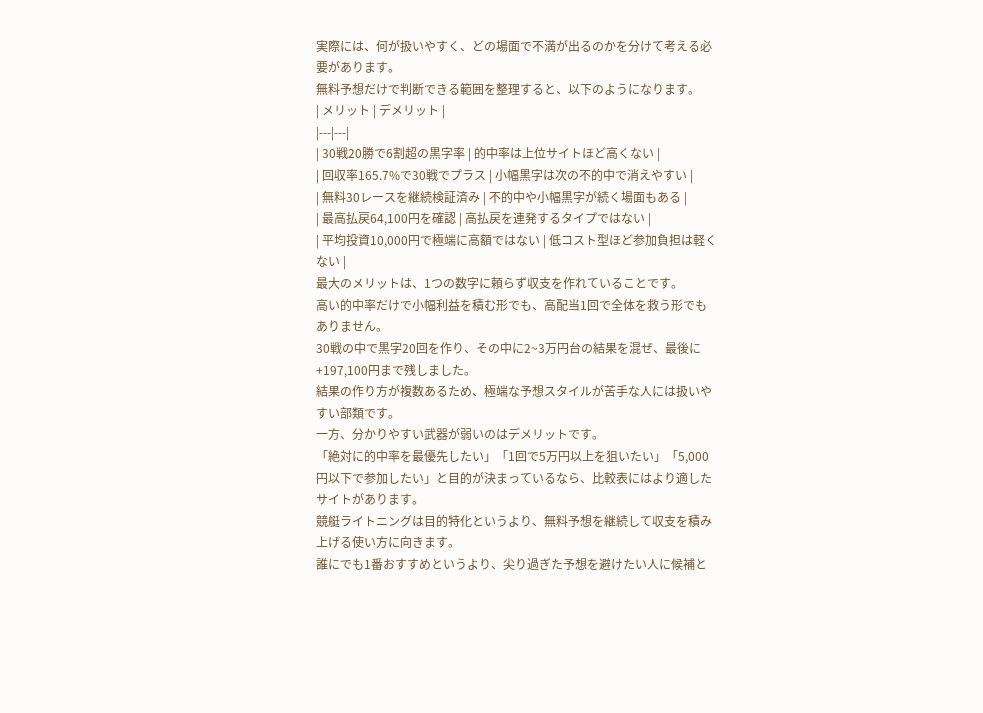実際には、何が扱いやすく、どの場面で不満が出るのかを分けて考える必要があります。
無料予想だけで判断できる範囲を整理すると、以下のようになります。
| メリット | デメリット |
|---|---|
| 30戦20勝で6割超の黒字率 | 的中率は上位サイトほど高くない |
| 回収率165.7%で30戦でプラス | 小幅黒字は次の不的中で消えやすい |
| 無料30レースを継続検証済み | 不的中や小幅黒字が続く場面もある |
| 最高払戻64,100円を確認 | 高払戻を連発するタイプではない |
| 平均投資10,000円で極端に高額ではない | 低コスト型ほど参加負担は軽くない |
最大のメリットは、1つの数字に頼らず収支を作れていることです。
高い的中率だけで小幅利益を積む形でも、高配当1回で全体を救う形でもありません。
30戦の中で黒字20回を作り、その中に2~3万円台の結果を混ぜ、最後に+197,100円まで残しました。
結果の作り方が複数あるため、極端な予想スタイルが苦手な人には扱いやすい部類です。
一方、分かりやすい武器が弱いのはデメリットです。
「絶対に的中率を最優先したい」「1回で5万円以上を狙いたい」「5,000円以下で参加したい」と目的が決まっているなら、比較表にはより適したサイトがあります。
競艇ライトニングは目的特化というより、無料予想を継続して収支を積み上げる使い方に向きます。
誰にでも1番おすすめというより、尖り過ぎた予想を避けたい人に候補と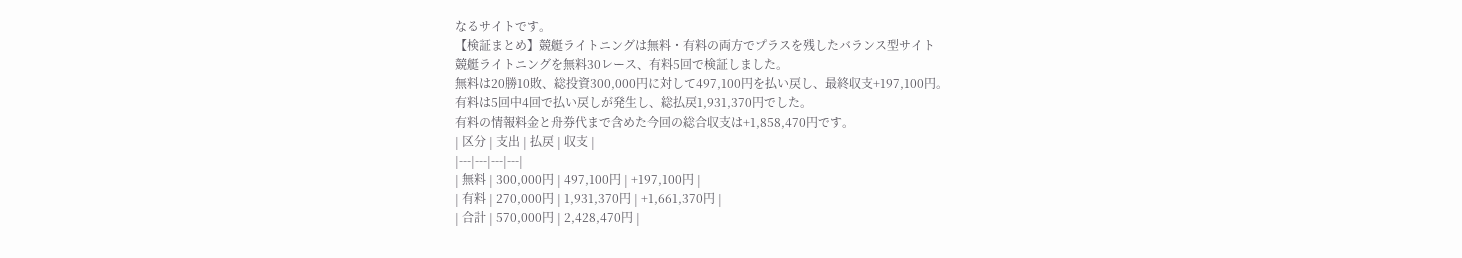なるサイトです。
【検証まとめ】競艇ライトニングは無料・有料の両方でプラスを残したバランス型サイト
競艇ライトニングを無料30レース、有料5回で検証しました。
無料は20勝10敗、総投資300,000円に対して497,100円を払い戻し、最終収支+197,100円。
有料は5回中4回で払い戻しが発生し、総払戻1,931,370円でした。
有料の情報料金と舟券代まで含めた今回の総合収支は+1,858,470円です。
| 区分 | 支出 | 払戻 | 収支 |
|---|---|---|---|
| 無料 | 300,000円 | 497,100円 | +197,100円 |
| 有料 | 270,000円 | 1,931,370円 | +1,661,370円 |
| 合計 | 570,000円 | 2,428,470円 |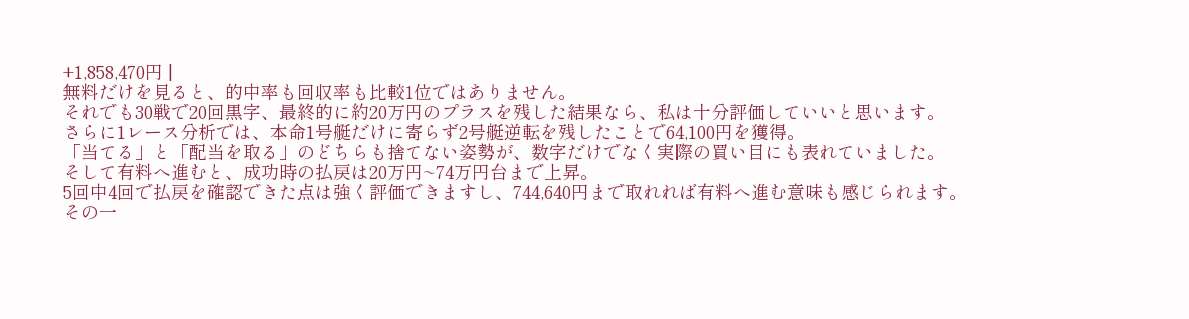+1,858,470円 |
無料だけを見ると、的中率も回収率も比較1位ではありません。
それでも30戦で20回黒字、最終的に約20万円のプラスを残した結果なら、私は十分評価していいと思います。
さらに1レース分析では、本命1号艇だけに寄らず2号艇逆転を残したことで64,100円を獲得。
「当てる」と「配当を取る」のどちらも捨てない姿勢が、数字だけでなく実際の買い目にも表れていました。
そして有料へ進むと、成功時の払戻は20万円~74万円台まで上昇。
5回中4回で払戻を確認できた点は強く評価できますし、744,640円まで取れれば有料へ進む意味も感じられます。
その一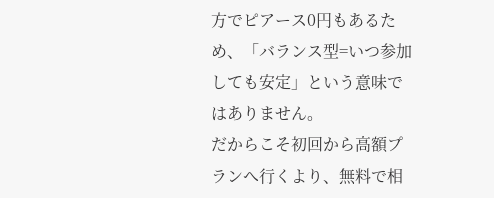方でピアース0円もあるため、「バランス型=いつ参加しても安定」という意味ではありません。
だからこそ初回から高額プランへ行くより、無料で相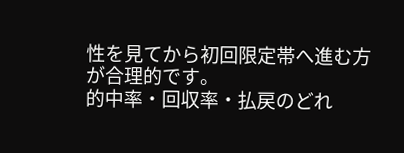性を見てから初回限定帯へ進む方が合理的です。
的中率・回収率・払戻のどれ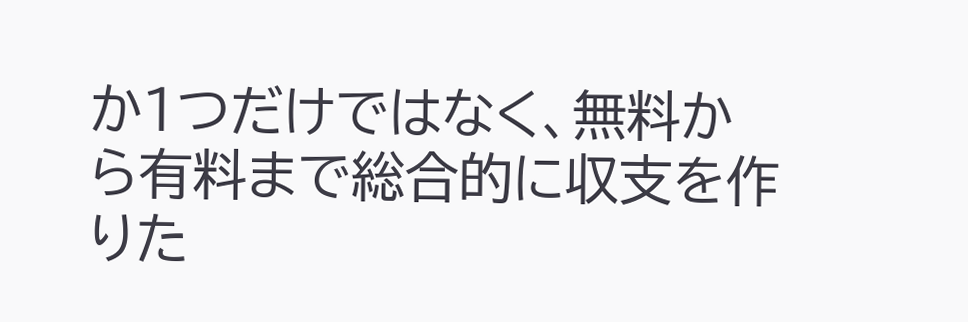か1つだけではなく、無料から有料まで総合的に収支を作りた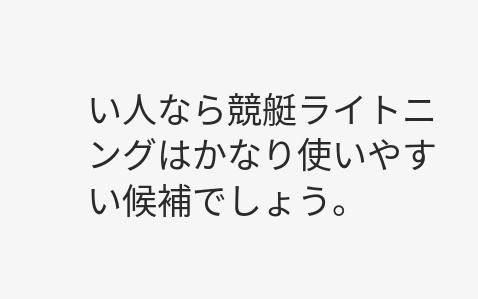い人なら競艇ライトニングはかなり使いやすい候補でしょう。